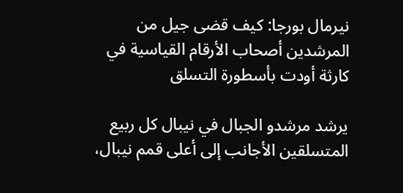نيرمال بورجا: كيف قضى جيل من المرشدين أصحاب الأرقام القياسية في كارثة أودت بأسطورة التسلق

يرشد مرشدو الجبال في نيبال كل ربيع المتسلقين الأجانب إلى أعلى قمم نيبال،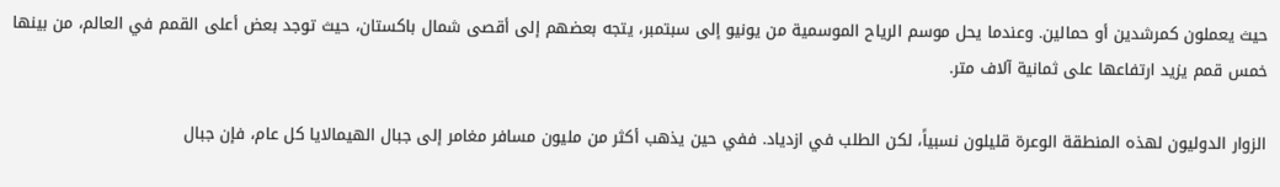حيث يعملون كمرشدين أو حمالين. وعندما يحل موسم الرياح الموسمية من يونيو إلى سبتمبر، يتجه بعضهم إلى أقصى شمال باكستان، حيث توجد بعض أعلى القمم في العالم، من بينها خمس قمم يزيد ارتفاعها على ثمانية آلاف متر.

الزوار الدوليون لهذه المنطقة الوعرة قليلون نسبياً، لكن الطلب في ازدياد. ففي حين يذهب أكثر من مليون مسافر مغامر إلى جبال الهيمالايا كل عام، فإن جبال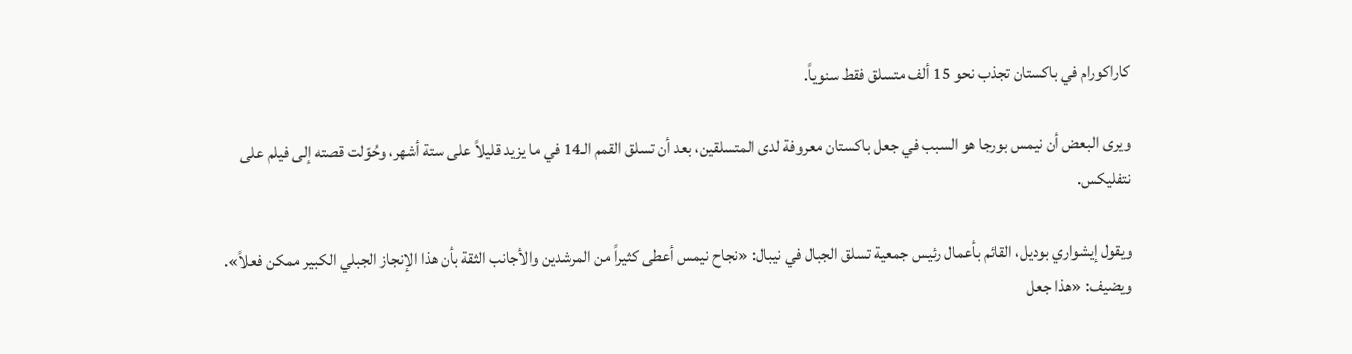كاراكورام في باكستان تجذب نحو 15 ألف متسلق فقط سنوياً.

ويرى البعض أن نيمس بورجا هو السبب في جعل باكستان معروفة لدى المتسلقين، بعد أن تسلق القمم الـ14 في ما يزيد قليلاً على ستة أشهر، وحُوّلت قصته إلى فيلم على نتفليكس.

ويقول إيشواري بوديل، القائم بأعمال رئيس جمعية تسلق الجبال في نيبال: «نجاح نيمس أعطى كثيراً من المرشدين والأجانب الثقة بأن هذا الإنجاز الجبلي الكبير ممكن فعلاً». ويضيف: «هذا جعل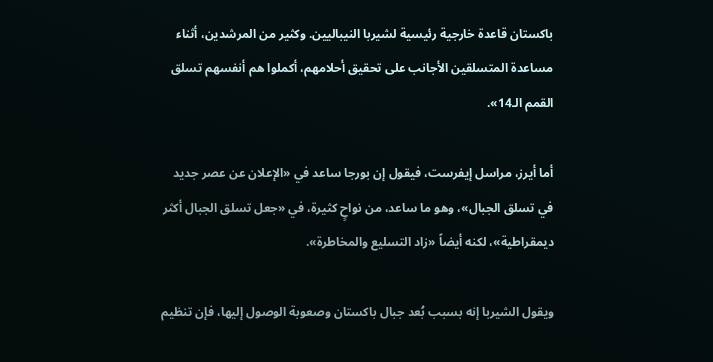باكستان قاعدة خارجية رئيسية لشيربا النيباليين. وكثير من المرشدين، أثناء مساعدة المتسلقين الأجانب على تحقيق أحلامهم، أكملوا هم أنفسهم تسلق القمم الـ14».

أما أيرز، مراسل إيفرست، فيقول إن بورجا ساعد في «الإعلان عن عصر جديد في تسلق الجبال»، وهو ما ساعد، من نواحٍ كثيرة، في «جعل تسلق الجبال أكثر ديمقراطية»، لكنه أيضاً «زاد التسليع والمخاطرة».

ويقول الشيربا إنه بسبب بُعد جبال باكستان وصعوبة الوصول إليها، فإن تنظيم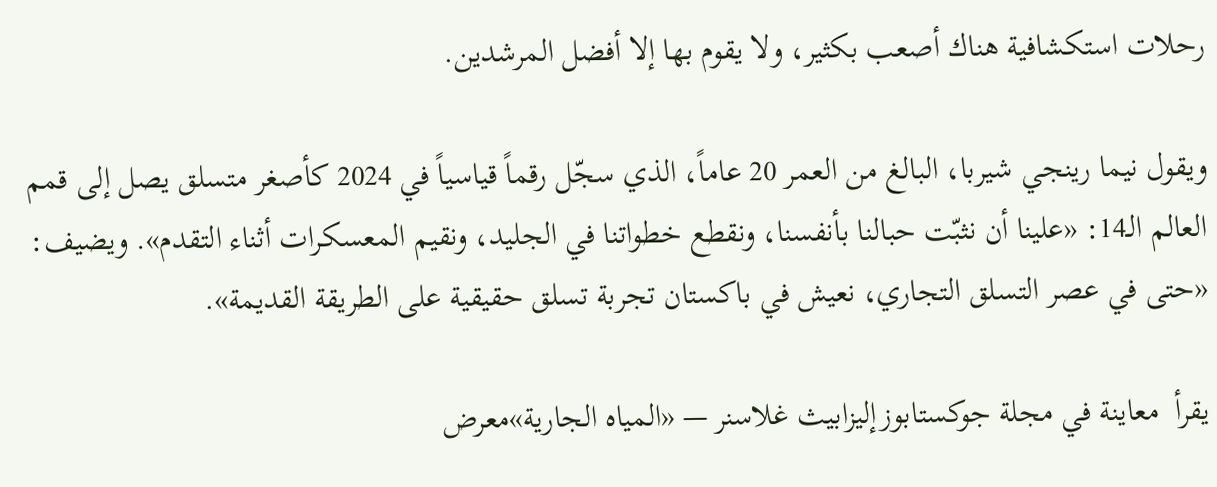رحلات استكشافية هناك أصعب بكثير، ولا يقوم بها إلا أفضل المرشدين.

ويقول نيما رينجي شيربا، البالغ من العمر 20 عاماً، الذي سجّل رقماً قياسياً في 2024 كأصغر متسلق يصل إلى قمم العالم الـ14: «علينا أن نثبّت حبالنا بأنفسنا، ونقطع خطواتنا في الجليد، ونقيم المعسكرات أثناء التقدم». ويضيف: «حتى في عصر التسلق التجاري، نعيش في باكستان تجربة تسلق حقيقية على الطريقة القديمة».

يقرأ  معاينة في مجلة جوكستابوزإليزابيث غلاسنر — «المياه الجارية»معرض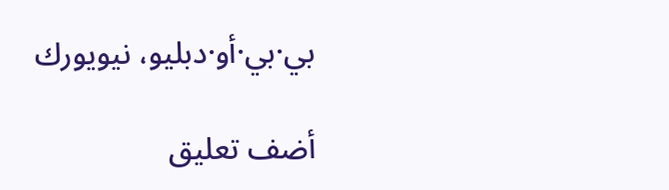بي·بي·أو·دبليو، نيويورك

أضف تعليق